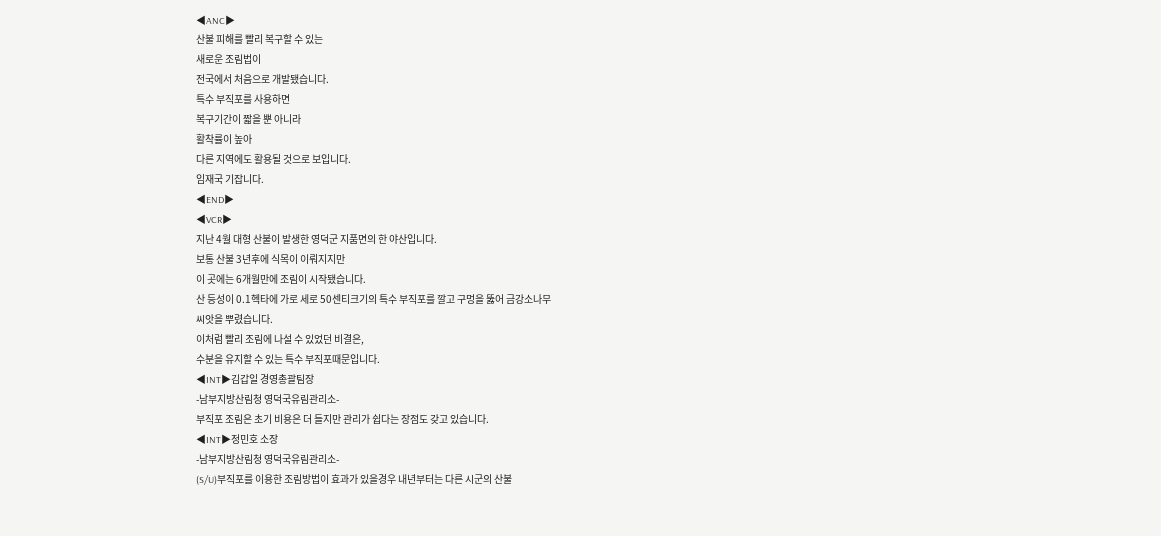◀ANC▶
산불 피해를 빨리 복구할 수 있는
새로운 조림법이
전국에서 처음으로 개발됐습니다.
특수 부직포를 사용하면
복구기간이 짧을 뿐 아니라
활착률이 높아
다른 지역에도 활용될 것으로 보입니다.
임재국 기잡니다.
◀END▶
◀VCR▶
지난 4월 대형 산불이 발생한 영덕군 지품면의 한 야산입니다.
보통 산불 3년후에 식목이 이뤄지지만
이 곳에는 6개월만에 조림이 시작됐습니다.
산 등성이 0.1헥타에 가로 세로 50센티크기의 특수 부직포를 깔고 구멍을 뚫어 금강소나무
씨앗을 뿌렸습니다.
이처럼 빨리 조림에 나설 수 있었던 비결은,
수분을 유지할 수 있는 특수 부직포때문입니다.
◀INT▶김갑일 경영총괄팀장
-남부지방산림청 영덕국유림관리소-
부직포 조림은 초기 비용은 더 들지만 관리가 쉽다는 장점도 갖고 있습니다.
◀INT▶정민호 소장
-남부지방산림청 영덕국유림관리소-
(S/U)부직포를 이용한 조림방법이 효과가 있을경우 내년부터는 다른 시군의 산불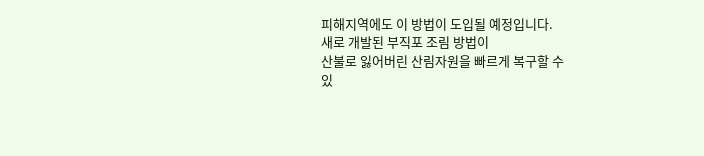피해지역에도 이 방법이 도입될 예정입니다.
새로 개발된 부직포 조림 방법이
산불로 잃어버린 산림자원을 빠르게 복구할 수
있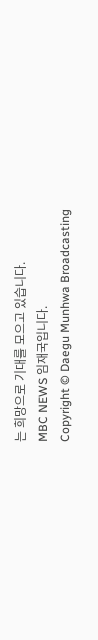는 희망으로 기대를 모으고 있습니다.
MBC NEWS 임재국입니다.
Copyright © Daegu Munhwa Broadcasting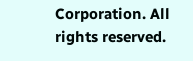Corporation. All rights reserved.